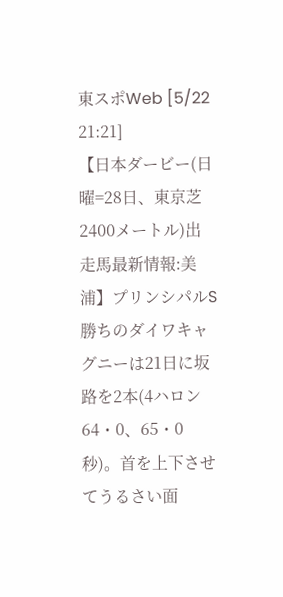東スポWeb [5/22 21:21]
【日本ダービー(日曜=28日、東京芝2400メートル)出走馬最新情報:美浦】プリンシパルS勝ちのダイワキャグニーは21日に坂路を2本(4ハロン64・0、65・0秒)。首を上下させてうるさい面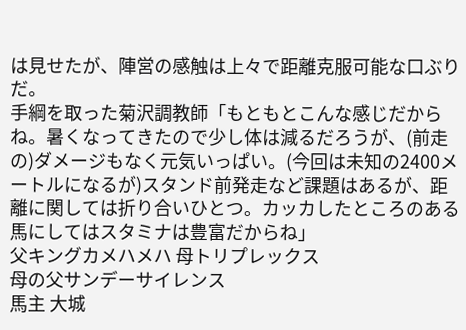は見せたが、陣営の感触は上々で距離克服可能な口ぶりだ。
手綱を取った菊沢調教師「もともとこんな感じだからね。暑くなってきたので少し体は減るだろうが、(前走の)ダメージもなく元気いっぱい。(今回は未知の2400メートルになるが)スタンド前発走など課題はあるが、距離に関しては折り合いひとつ。カッカしたところのある馬にしてはスタミナは豊富だからね」
父キングカメハメハ 母トリプレックス
母の父サンデーサイレンス
馬主 大城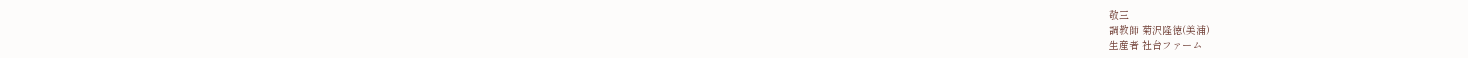敬三
調教師 菊沢隆徳(美浦)
生産者 社台ファーム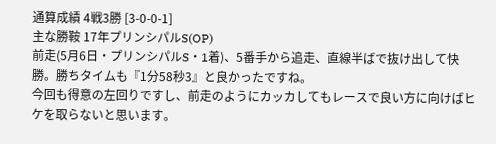通算成績 4戦3勝 [3-0-0-1]
主な勝鞍 17年プリンシパルS(OP)
前走(5月6日・プリンシパルS・1着)、5番手から追走、直線半ばで抜け出して快勝。勝ちタイムも『1分58秒3』と良かったですね。
今回も得意の左回りですし、前走のようにカッカしてもレースで良い方に向けばヒケを取らないと思います。